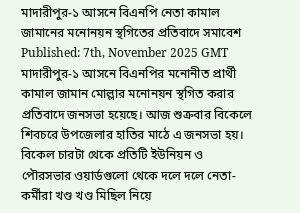মাদারীপুর-১ আসনে বিএনপি নেতা কামাল জামানের মনোনয়ন স্থগিতের প্রতিবাদে সমাবেশ
Published: 7th, November 2025 GMT
মাদারীপুর-১ আসনে বিএনপির মনোনীত প্রার্থী কামাল জামান মোল্লার মনোনয়ন স্থগিত করার প্রতিবাদে জনসভা হয়েছে। আজ শুক্রবার বিকেলে শিবচরে উপজেলার হাতির মাঠে এ জনসভা হয়।
বিকেল চারটা থেকে প্রতিটি ইউনিয়ন ও পৌরসভার ওয়ার্ডগুলো থেকে দলে দলে নেতা-কর্মীরা খণ্ড খণ্ড মিছিল নিয়ে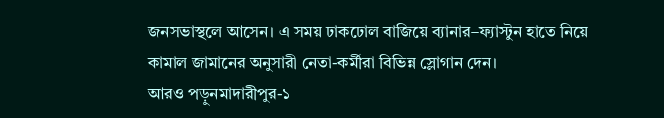জনসভাস্থলে আসেন। এ সময় ঢাকঢোল বাজিয়ে ব্যানার–ফ্যাস্টুন হাতে নিয়ে কামাল জামানের অনুসারী নেতা-কর্মীরা বিভিন্ন স্লোগান দেন।
আরও পড়ুনমাদারীপুর-১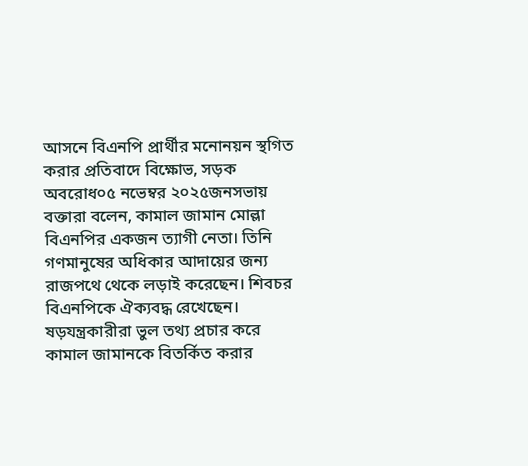আসনে বিএনপি প্রার্থীর মনোনয়ন স্থগিত করার প্রতিবাদে বিক্ষোভ, সড়ক অবরোধ০৫ নভেম্বর ২০২৫জনসভায় বক্তারা বলেন, কামাল জামান মোল্লা বিএনপির একজন ত্যাগী নেতা। তিনি গণমানুষের অধিকার আদায়ের জন্য রাজপথে থেকে লড়াই করেছেন। শিবচর বিএনপিকে ঐক্যবদ্ধ রেখেছেন। ষড়যন্ত্রকারীরা ভুল তথ্য প্রচার করে কামাল জামানকে বিতর্কিত করার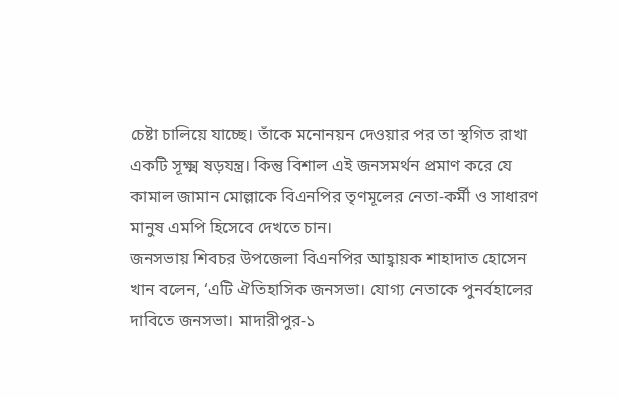চেষ্টা চালিয়ে যাচ্ছে। তাঁকে মনোনয়ন দেওয়ার পর তা স্থগিত রাখা একটি সূক্ষ্ম ষড়যন্ত্র। কিন্তু বিশাল এই জনসমর্থন প্রমাণ করে যে কামাল জামান মোল্লাকে বিএনপির তৃণমূলের নেতা-কর্মী ও সাধারণ মানুষ এমপি হিসেবে দেখতে চান।
জনসভায় শিবচর উপজেলা বিএনপির আহ্বায়ক শাহাদাত হোসেন খান বলেন, ‘এটি ঐতিহাসিক জনসভা। যোগ্য নেতাকে পুনর্বহালের দাবিতে জনসভা। মাদারীপুর-১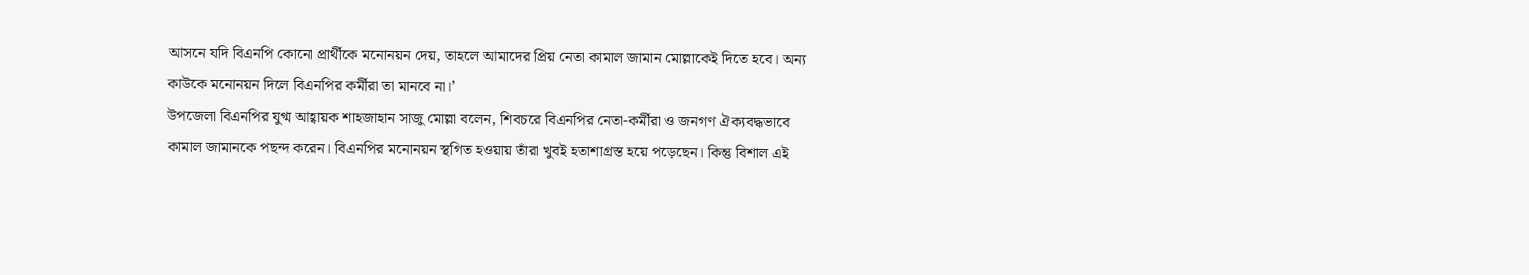আসনে যদি বিএনপি কোনো প্রার্থীকে মনোনয়ন দেয়, তাহলে আমাদের প্রিয় নেতা কামাল জামান মোল্লাকেই দিতে হবে। অন্য কাউকে মনোনয়ন দিলে বিএনপির কর্মীরা তা মানবে না।’
উপজেলা বিএনপির যুগ্ম আহ্বায়ক শাহজাহান সাজু মোল্লা বলেন, শিবচরে বিএনপির নেতা-কর্মীরা ও জনগণ ঐক্যবদ্ধভাবে কামাল জামানকে পছন্দ করেন। বিএনপির মনোনয়ন স্থগিত হওয়ায় তাঁরা খুবই হতাশাগ্রস্ত হয়ে পড়েছেন। কিন্তু বিশাল এই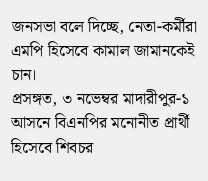জনসভা বলে দিচ্ছে, নেতা-কর্মীরা এমপি হিসেবে কামাল জামানকেই চান।
প্রসঙ্গত, ৩ নভেম্বর মাদারীপুর-১ আসনে বিএনপির মনোনীত প্রার্থী হিসেবে শিবচর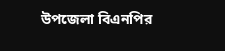উপজেলা বিএনপির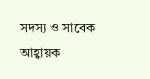সদস্য ও সাবেক আহ্বায়ক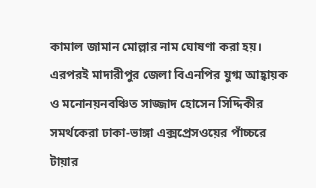কামাল জামান মোল্লার নাম ঘোষণা করা হয়। এরপরই মাদারীপুর জেলা বিএনপির যুগ্ম আহ্বায়ক ও মনোনয়নবঞ্চিত সাজ্জাদ হোসেন সিদ্দিকীর সমর্থকেরা ঢাকা-ভাঙ্গা এক্সপ্রেসওয়ের পাঁচ্চরে টায়ার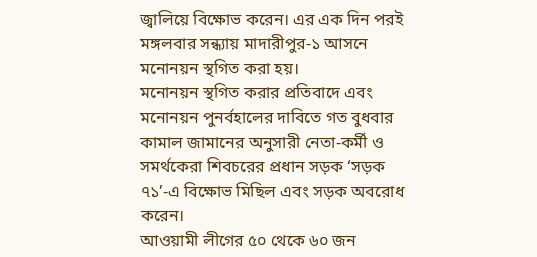জ্বালিয়ে বিক্ষোভ করেন। এর এক দিন পরই মঙ্গলবার সন্ধ্যায় মাদারীপুর-১ আসনে মনোনয়ন স্থগিত করা হয়।
মনোনয়ন স্থগিত করার প্রতিবাদে এবং মনোনয়ন পুনর্বহালের দাবিতে গত বুধবার কামাল জামানের অনুসারী নেতা-কর্মী ও সমর্থকেরা শিবচরের প্রধান সড়ক ‘সড়ক ৭১’-এ বিক্ষোভ মিছিল এবং সড়ক অবরোধ করেন।
আওয়ামী লীগের ৫০ থেকে ৬০ জন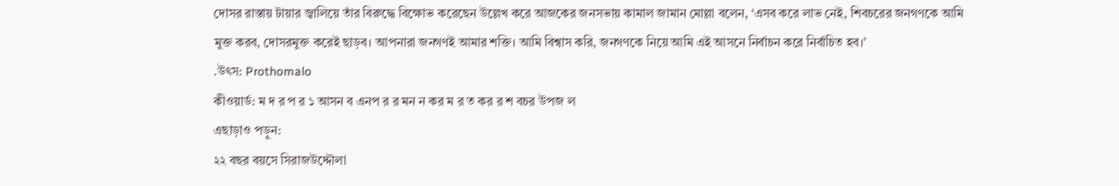দোসর রাস্তায় টায়ার জ্বালিয়ে তাঁর বিরুদ্ধে বিক্ষোভ করেছেন উল্লেখ করে আজকের জনসভায় কামাল জামান মোল্লা বলেন, ‘এসব করে লাভ নেই, শিবচরের জনগণকে আমি মুক্ত করব, দোসরমুক্ত করেই ছাড়ব। আপনারা জনগণই আমার শক্তি। আমি বিশ্বাস করি, জনগণকে নিয়ে আমি এই আসনে নির্বাচন করে নির্বাচিত হব।’
.উৎস: Prothomalo
কীওয়ার্ড: ম দ র প র ১ আসন ব এনপ র র মন ন কর ম র ত কর র শ বচর উপজ ল
এছাড়াও পড়ুন:
২২ বছর বয়সে সিরাজউদ্দৌলা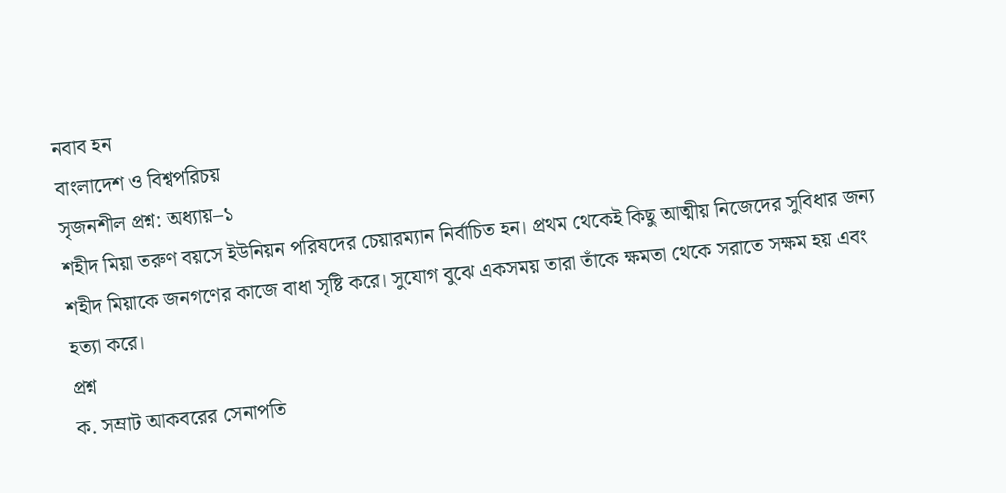নবাব হন
বাংলাদেশ ও বিশ্বপরিচয়
সৃজনশীল প্রশ্ন: অধ্যায়–১
শহীদ মিয়া তরুণ বয়সে ইউনিয়ন পরিষদের চেয়ারম্যান নির্বাচিত হন। প্রথম থেকেই কিছু আত্মীয় নিজেদের সুবিধার জন্য শহীদ মিয়াকে জনগণের কাজে বাধা সৃষ্টি করে। সুযোগ বুঝে একসময় তারা তাঁকে ক্ষমতা থেকে সরাতে সক্ষম হয় এবং হত্যা করে।
প্রশ্ন
ক. সম্রাট আকবরের সেনাপতি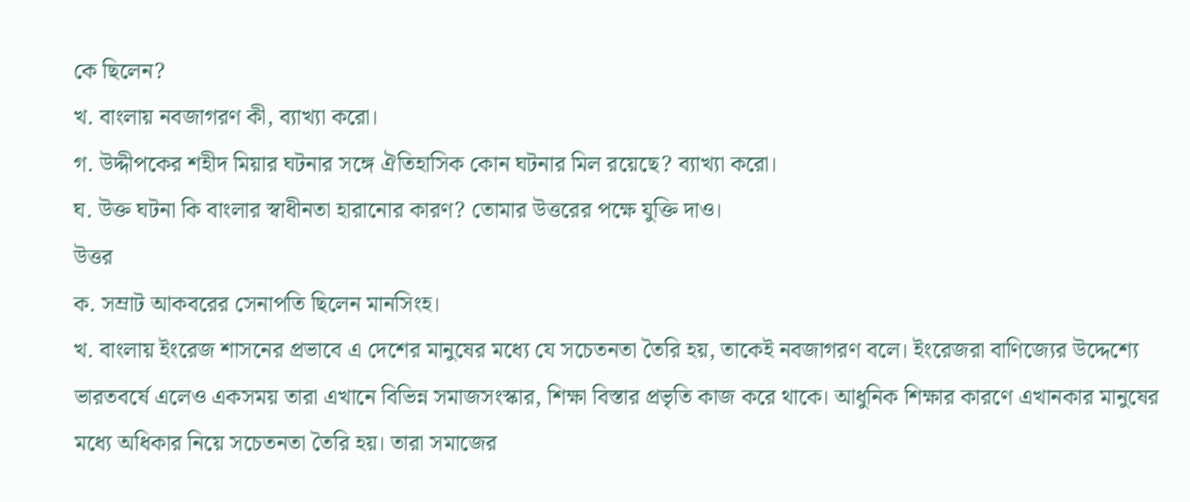কে ছিলেন?
খ. বাংলায় নবজাগরণ কী, ব্যাখ্যা করো।
গ. উদ্দীপকের শহীদ মিয়ার ঘটনার সঙ্গে ঐতিহাসিক কোন ঘটনার মিল রয়েছে? ব্যাখ্যা করো।
ঘ. উক্ত ঘটনা কি বাংলার স্বাধীনতা হারানোর কারণ? তোমার উত্তরের পক্ষে যুক্তি দাও।
উত্তর
ক. সম্রাট আকবরের সেনাপতি ছিলেন মানসিংহ।
খ. বাংলায় ইংরেজ শাসনের প্রভাবে এ দেশের মানুষের মধ্যে যে সচেতনতা তৈরি হয়, তাকেই নবজাগরণ বলে। ইংরেজরা বাণিজ্যের উদ্দেশ্যে ভারতবর্ষে এলেও একসময় তারা এখানে বিভিন্ন সমাজসংস্কার, শিক্ষা বিস্তার প্রভৃতি কাজ করে থাকে। আধুনিক শিক্ষার কারণে এখানকার মানুষের মধ্যে অধিকার নিয়ে সচেতনতা তৈরি হয়। তারা সমাজের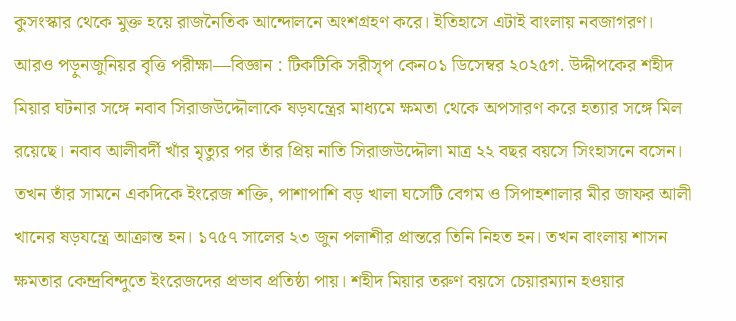কুসংস্কার থেকে মুক্ত হয়ে রাজনৈতিক আন্দোলনে অংশগ্রহণ করে। ইতিহাসে এটাই বাংলায় নবজাগরণ।
আরও পড়ুনজুনিয়র বৃত্তি পরীক্ষা—বিজ্ঞান : টিকটিকি সরীসৃপ কেন০১ ডিসেম্বর ২০২৫গ. উদ্দীপকের শহীদ মিয়ার ঘটনার সঙ্গে নবাব সিরাজউদ্দৌলাকে ষড়যন্ত্রের মাধ্যমে ক্ষমতা থেকে অপসারণ করে হত্যার সঙ্গে মিল রয়েছে। নবাব আলীবর্দী খাঁর মৃত্যুর পর তাঁর প্রিয় নাতি সিরাজউদ্দৌলা মাত্র ২২ বছর বয়সে সিংহাসনে বসেন। তখন তাঁর সামনে একদিকে ইংরেজ শক্তি, পাশাপাশি বড় খালা ঘসেটি বেগম ও সিপাহশালার মীর জাফর আলী খানের ষড়যন্ত্রে আক্রান্ত হন। ১৭৫৭ সালের ২৩ জুন পলাশীর প্রান্তরে তিনি নিহত হন। তখন বাংলায় শাসন ক্ষমতার কেন্দ্রবিন্দুতে ইংরেজদের প্রভাব প্রতিষ্ঠা পায়। শহীদ মিয়ার তরুণ বয়সে চেয়ারম্যান হওয়ার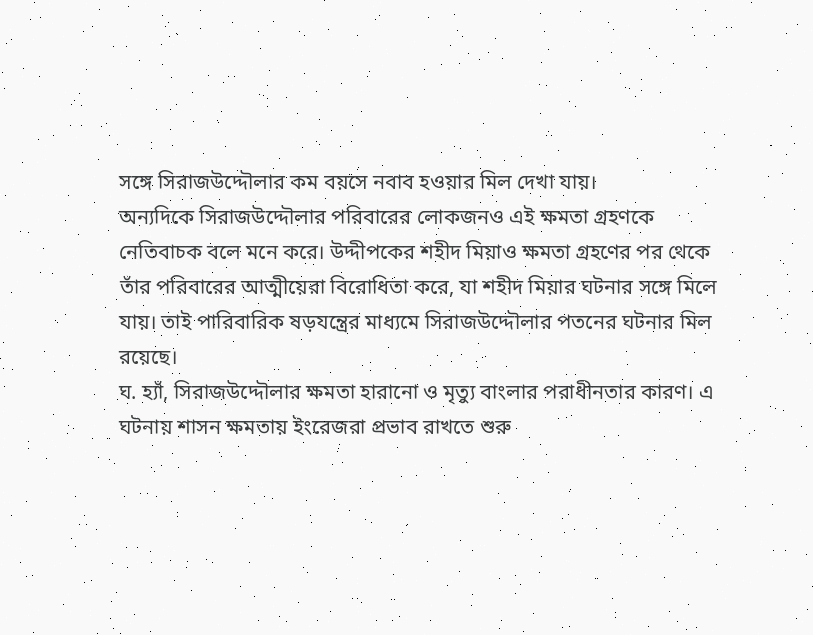সঙ্গে সিরাজউদ্দৌলার কম বয়সে নবাব হওয়ার মিল দেখা যায়।
অন্যদিকে সিরাজউদ্দৌলার পরিবারের লোকজনও এই ক্ষমতা গ্রহণকে নেতিবাচক বলে মনে করে। উদ্দীপকের শহীদ মিয়াও ক্ষমতা গ্রহণের পর থেকে তাঁর পরিবারের আত্মীয়েরা বিরোধিতা করে, যা শহীদ মিয়ার ঘটনার সঙ্গে মিলে যায়। তাই পারিবারিক ষড়যন্ত্রের মাধ্যমে সিরাজউদ্দৌলার পতনের ঘটনার মিল রয়েছে।
ঘ. হ্যাঁ, সিরাজউদ্দৌলার ক্ষমতা হারানো ও মৃত্যু বাংলার পরাধীনতার কারণ। এ ঘটনায় শাসন ক্ষমতায় ইংরেজরা প্রভাব রাখতে শুরু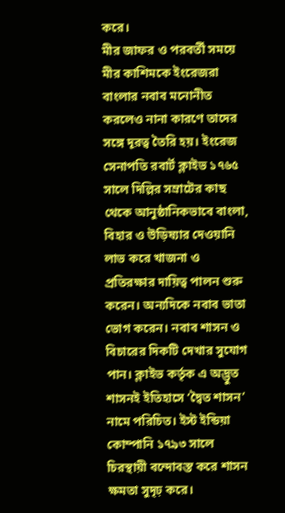করে।
মীর জাফর ও পরবর্তী সময়ে মীর কাশিমকে ইংরেজরা বাংলার নবাব মনোনীত করলেও নানা কারণে তাদের সঙ্গে দূরত্ব তৈরি হয়। ইংরেজ সেনাপতি রবার্ট ক্লাইভ ১৭৬৫ সালে দিল্লির সম্রাটের কাছ থেকে আনুষ্ঠানিকভাবে বাংলা, বিহার ও উড়িষ্যার দেওয়ানি লাভ করে খাজনা ও প্রতিরক্ষার দায়িত্ব পালন শুরু করেন। অন্যদিকে নবাব ভাতা ভোগ করেন। নবাব শাসন ও বিচারের দিকটি দেখার সুযোগ পান। ক্লাইভ কর্তৃক এ অদ্ভুত শাসনই ইতিহাসে ‘দ্বৈত শাসন’ নামে পরিচিত। ইস্ট ইন্ডিয়া কোম্পানি ১৭৯৩ সালে চিরস্থায়ী বন্দোবস্ত করে শাসন ক্ষমতা সুদৃঢ় করে।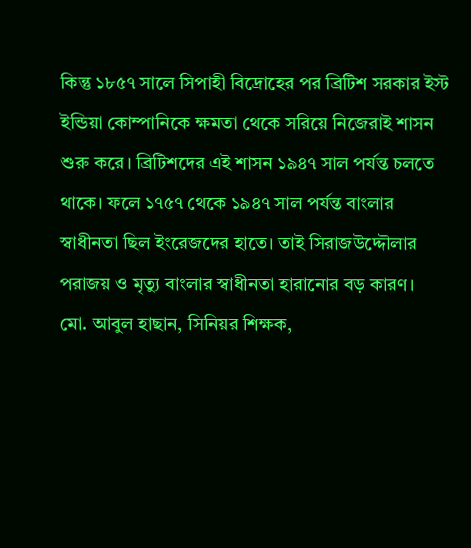কিন্তু ১৮৫৭ সালে সিপাহী বিদ্রোহের পর ব্রিটিশ সরকার ইস্ট ইন্ডিয়া কোম্পানিকে ক্ষমতা থেকে সরিয়ে নিজেরাই শাসন শুরু করে। ব্রিটিশদের এই শাসন ১৯৪৭ সাল পর্যন্ত চলতে থাকে। ফলে ১৭৫৭ থেকে ১৯৪৭ সাল পর্যন্ত বাংলার স্বাধীনতা ছিল ইংরেজদের হাতে। তাই সিরাজউদ্দৌলার পরাজয় ও মৃত্যু বাংলার স্বাধীনতা হারানোর বড় কারণ।
মো. আবুল হাছান, সিনিয়র শিক্ষক,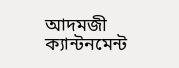আদমজী ক্যান্টনমেন্ট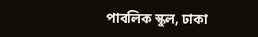পাবলিক স্কুল, ঢাকা